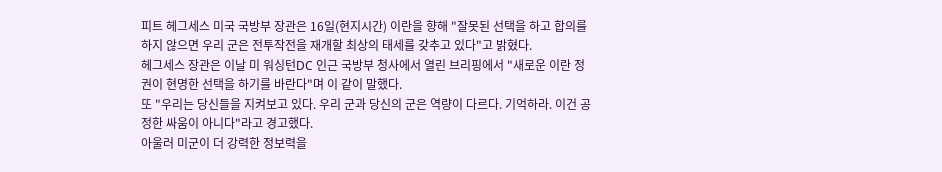피트 헤그세스 미국 국방부 장관은 16일(현지시간) 이란을 향해 "잘못된 선택을 하고 합의를 하지 않으면 우리 군은 전투작전을 재개할 최상의 태세를 갖추고 있다"고 밝혔다.
헤그세스 장관은 이날 미 워싱턴DC 인근 국방부 청사에서 열린 브리핑에서 "새로운 이란 정권이 현명한 선택을 하기를 바란다"며 이 같이 말했다.
또 "우리는 당신들을 지켜보고 있다. 우리 군과 당신의 군은 역량이 다르다. 기억하라. 이건 공정한 싸움이 아니다"라고 경고했다.
아울러 미군이 더 강력한 정보력을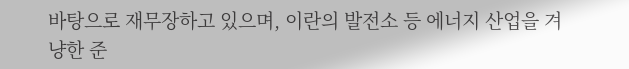바탕으로 재무장하고 있으며, 이란의 발전소 등 에너지 산업을 겨냥한 준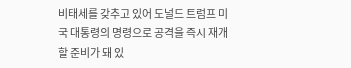비태세를 갖추고 있어 도널드 트럼프 미국 대통령의 명령으로 공격을 즉시 재개할 준비가 돼 있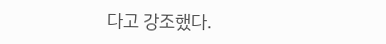다고 강조했다.